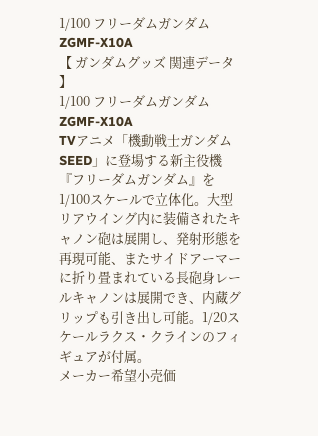1/100 フリーダムガンダム ZGMF-X10A
【 ガンダムグッズ 関連データ 】
1/100 フリーダムガンダム ZGMF-X10A
TVアニメ「機動戦士ガンダムSEED」に登場する新主役機『フリーダムガンダム』を1/100スケールで立体化。大型リアウイング内に装備されたキャノン砲は展開し、発射形態を再現可能、またサイドアーマーに折り畳まれている長砲身レールキャノンは展開でき、内蔵グリップも引き出し可能。1/20スケールラクス・クラインのフィギュアが付属。
メーカー希望小売価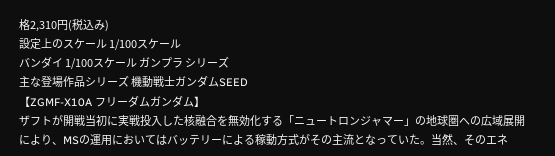格2,310円(税込み)
設定上のスケール 1/100スケール
バンダイ 1/100スケール ガンプラ シリーズ
主な登場作品シリーズ 機動戦士ガンダムSEED
【ZGMF-X10A フリーダムガンダム】
ザフトが開戦当初に実戦投入した核融合を無効化する「ニュートロンジャマー」の地球圏への広域展開により、MSの運用においてはバッテリーによる稼動方式がその主流となっていた。当然、そのエネ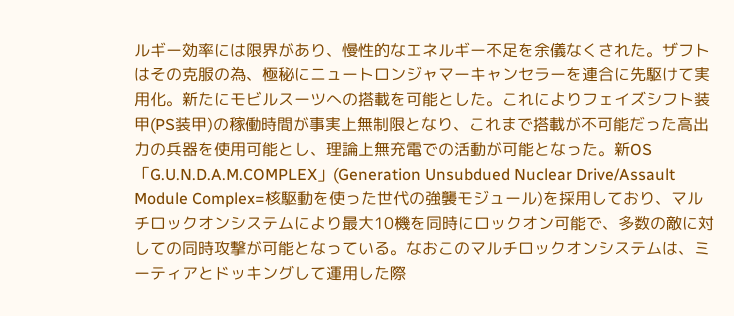ルギー効率には限界があり、慢性的なエネルギー不足を余儀なくされた。ザフトはその克服の為、極秘にニュートロンジャマーキャンセラーを連合に先駆けて実用化。新たにモビルスーツへの搭載を可能とした。これによりフェイズシフト装甲(PS装甲)の稼働時間が事実上無制限となり、これまで搭載が不可能だった高出力の兵器を使用可能とし、理論上無充電での活動が可能となった。新OS「G.U.N.D.A.M.COMPLEX」(Generation Unsubdued Nuclear Drive/Assault Module Complex=核駆動を使った世代の強襲モジュール)を採用しており、マルチロックオンシステムにより最大10機を同時にロックオン可能で、多数の敵に対しての同時攻撃が可能となっている。なおこのマルチロックオンシステムは、ミーティアとドッキングして運用した際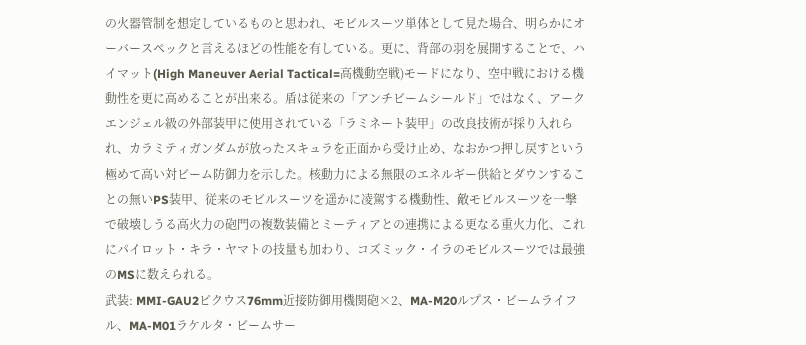の火器管制を想定しているものと思われ、モビルスーツ単体として見た場合、明らかにオーバースペックと言えるほどの性能を有している。更に、背部の羽を展開することで、ハイマット(High Maneuver Aerial Tactical=高機動空戦)モードになり、空中戦における機動性を更に高めることが出来る。盾は従来の「アンチビームシールド」ではなく、アークエンジェル級の外部装甲に使用されている「ラミネート装甲」の改良技術が採り入れられ、カラミティガンダムが放ったスキュラを正面から受け止め、なおかつ押し戻すという極めて高い対ビーム防御力を示した。核動力による無限のエネルギー供給とダウンすることの無いPS装甲、従来のモビルスーツを遥かに凌駕する機動性、敵モビルスーツを一撃で破壊しうる高火力の砲門の複数装備とミーティアとの連携による更なる重火力化、これにパイロット・キラ・ヤマトの技量も加わり、コズミック・イラのモビルスーツでは最強のMSに数えられる。
武装: MMI-GAU2ピクウス76mm近接防御用機関砲×2、MA-M20ルプス・ビームライフル、MA-M01ラケルタ・ビームサー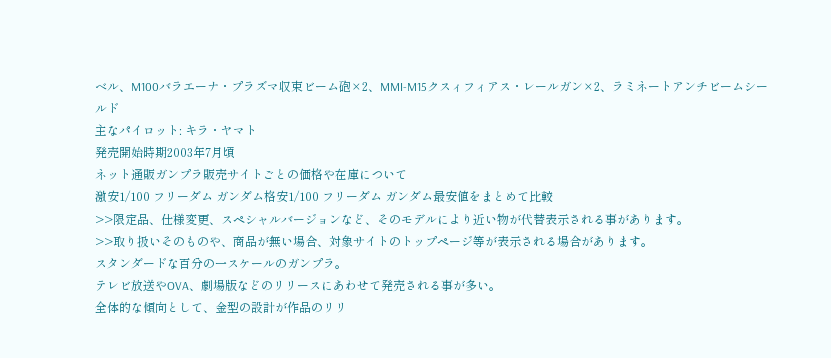ベル、M100バラエーナ・プラズマ収束ビーム砲×2、MMI-M15クスィフィアス・レールガン×2、ラミネートアンチビームシールド
主なパイロット: キラ・ヤマト
発売開始時期2003年7月頃
ネット通販ガンプラ販売サイトごとの価格や在庫について
激安1/100 フリーダム ガンダム格安1/100 フリーダム ガンダム最安値をまとめて比較
>>限定品、仕様変更、スペシャルバージョンなど、そのモデルにより近い物が代替表示される事があります。
>>取り扱いそのものや、商品が無い場合、対象サイトのトップページ等が表示される場合があります。
スタンダードな百分の一スケールのガンプラ。
テレビ放送やOVA、劇場版などのリリースにあわせて発売される事が多い。
全体的な傾向として、金型の設計が作品のリリ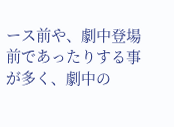ース前や、劇中登場前であったりする事が多く、劇中の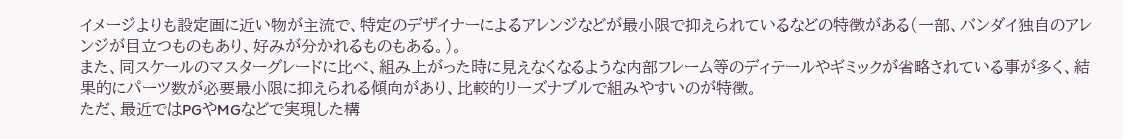イメージよりも設定画に近い物が主流で、特定のデザイナーによるアレンジなどが最小限で抑えられているなどの特徴がある(一部、バンダイ独自のアレンジが目立つものもあり、好みが分かれるものもある。)。
また、同スケールのマスターグレードに比べ、組み上がった時に見えなくなるような内部フレーム等のディテールやギミックが省略されている事が多く、結果的にパーツ数が必要最小限に抑えられる傾向があり、比較的リーズナブルで組みやすいのが特徴。
ただ、最近ではPGやMGなどで実現した構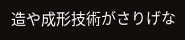造や成形技術がさりげな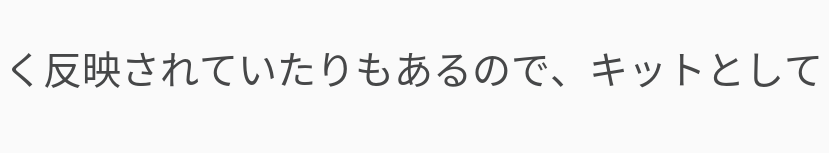く反映されていたりもあるので、キットとして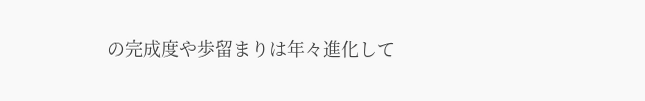の完成度や歩留まりは年々進化して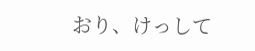おり、けっして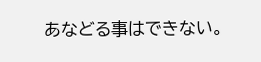あなどる事はできない。